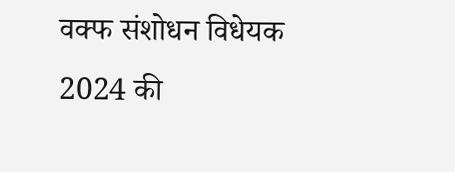वक्फ संशोधन विधेयक 2024 की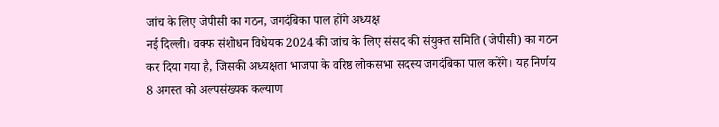जांच के लिए जेपीसी का गठन, जगदंबिका पाल होंगे अध्यक्ष
नई दिल्ली। वक्फ संशोधन विधेयक 2024 की जांच के लिए संसद की संयुक्त समिति (जेपीसी) का गठन कर दिया गया है, जिसकी अध्यक्षता भाजपा के वरिष्ठ लोकसभा सदस्य जगदंबिका पाल करेंगे। यह निर्णय 8 अगस्त को अल्पसंख्यक कल्याण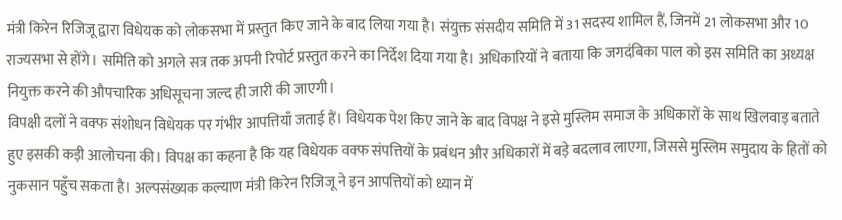मंत्री किरेन रिजिजू द्वारा विधेयक को लोकसभा में प्रस्तुत किए जाने के बाद लिया गया है। संयुक्त संसदीय समिति में 31 सदस्य शामिल हैं, जिनमें 21 लोकसभा और 10 राज्यसभा से होंगे। समिति को अगले सत्र तक अपनी रिपोर्ट प्रस्तुत करने का निर्देश दिया गया है। अधिकारियों ने बताया कि जगदंबिका पाल को इस समिति का अध्यक्ष नियुक्त करने की औपचारिक अधिसूचना जल्द ही जारी की जाएगी।
विपक्षी दलों ने वक्फ संशोधन विधेयक पर गंभीर आपत्तियाँ जताई हैं। विधेयक पेश किए जाने के बाद विपक्ष ने इसे मुस्लिम समाज के अधिकारों के साथ खिलवाड़ बताते हुए इसकी कड़ी आलोचना की। विपक्ष का कहना है कि यह विधेयक वक्फ संपत्तियों के प्रबंधन और अधिकारों में बड़े बदलाव लाएगा, जिससे मुस्लिम समुदाय के हितों को नुकसान पहुँच सकता है। अल्पसंख्यक कल्याण मंत्री किरेन रिजिजू ने इन आपत्तियों को ध्यान में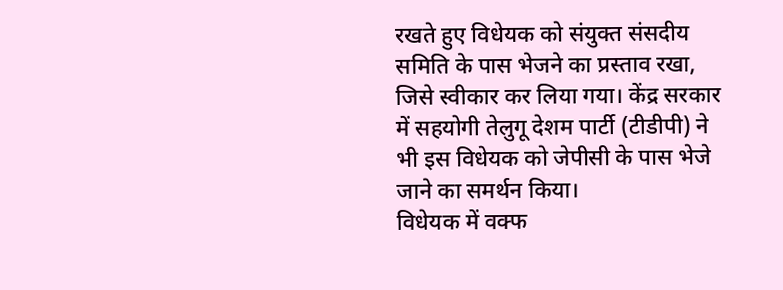रखते हुए विधेयक को संयुक्त संसदीय समिति के पास भेजने का प्रस्ताव रखा, जिसे स्वीकार कर लिया गया। केंद्र सरकार में सहयोगी तेलुगू देशम पार्टी (टीडीपी) ने भी इस विधेयक को जेपीसी के पास भेजे जाने का समर्थन किया।
विधेयक में वक्फ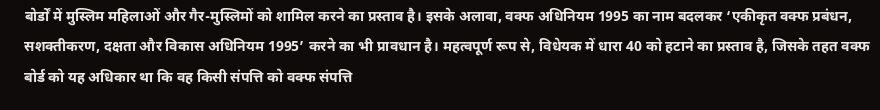बोर्डों में मुस्लिम महिलाओं और गैर-मुस्लिमों को शामिल करने का प्रस्ताव है। इसके अलावा, वक्फ अधिनियम 1995 का नाम बदलकर ‘एकीकृत वक्फ प्रबंधन, सशक्तीकरण, दक्षता और विकास अधिनियम 1995’ करने का भी प्रावधान है। महत्वपूर्ण रूप से, विधेयक में धारा 40 को हटाने का प्रस्ताव है, जिसके तहत वक्फ बोर्ड को यह अधिकार था कि वह किसी संपत्ति को वक्फ संपत्ति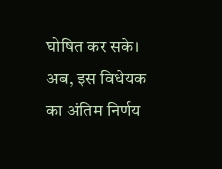घोषित कर सके। अब, इस विधेयक का अंतिम निर्णय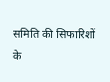समिति की सिफारिशों के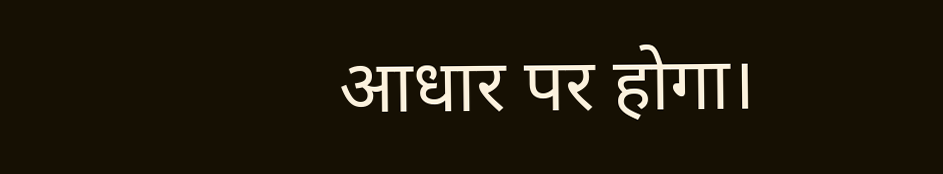आधार पर होगा।